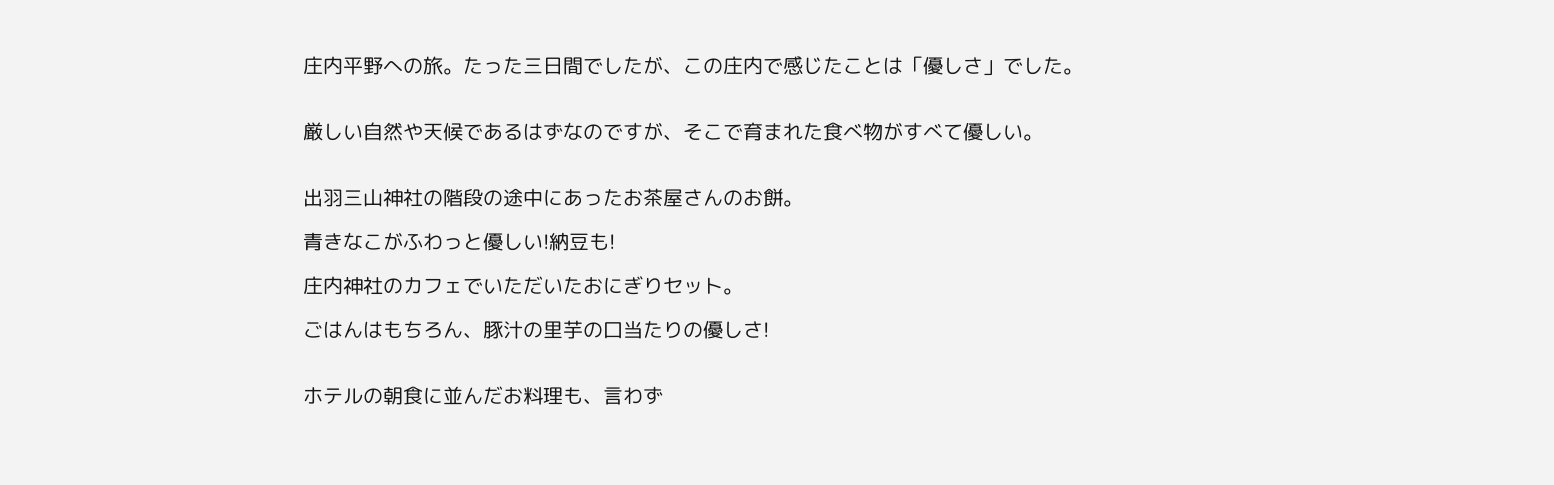庄内平野への旅。たった三日間でしたが、この庄内で感じたことは「優しさ」でした。


厳しい自然や天候であるはずなのですが、そこで育まれた食べ物がすべて優しい。


出羽三山神社の階段の途中にあったお茶屋さんのお餅。

青きなこがふわっと優しい!納豆も!

庄内神社のカフェでいただいたおにぎりセット。

ごはんはもちろん、豚汁の里芋の口当たりの優しさ!


ホテルの朝食に並んだお料理も、言わず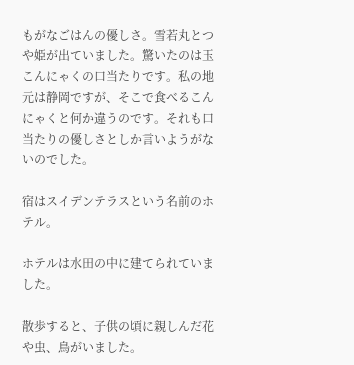もがなごはんの優しさ。雪若丸とつや姫が出ていました。驚いたのは玉こんにゃくの口当たりです。私の地元は静岡ですが、そこで食べるこんにゃくと何か違うのです。それも口当たりの優しさとしか言いようがないのでした。

宿はスイデンテラスという名前のホテル。

ホテルは水田の中に建てられていました。

散歩すると、子供の頃に親しんだ花や虫、鳥がいました。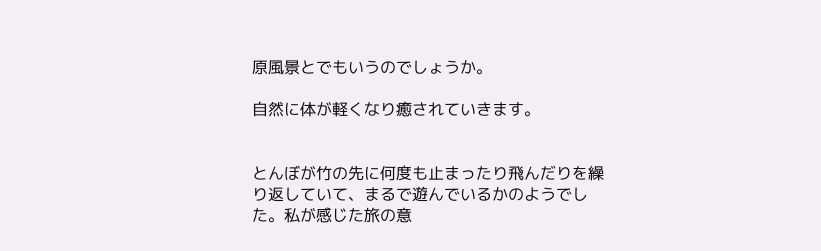原風景とでもいうのでしょうか。

自然に体が軽くなり癒されていきます。


とんぼが竹の先に何度も止まったり飛んだりを繰り返していて、まるで遊んでいるかのようでした。私が感じた旅の意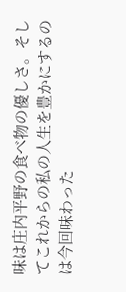味は庄内平野の食べ物の優しさ。そしてこれからの私の人生を豊かにするのは今回味わった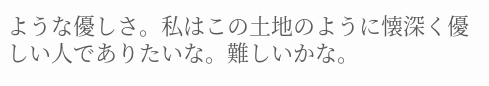ような優しさ。私はこの土地のように懐深く優しい人でありたいな。難しいかな。